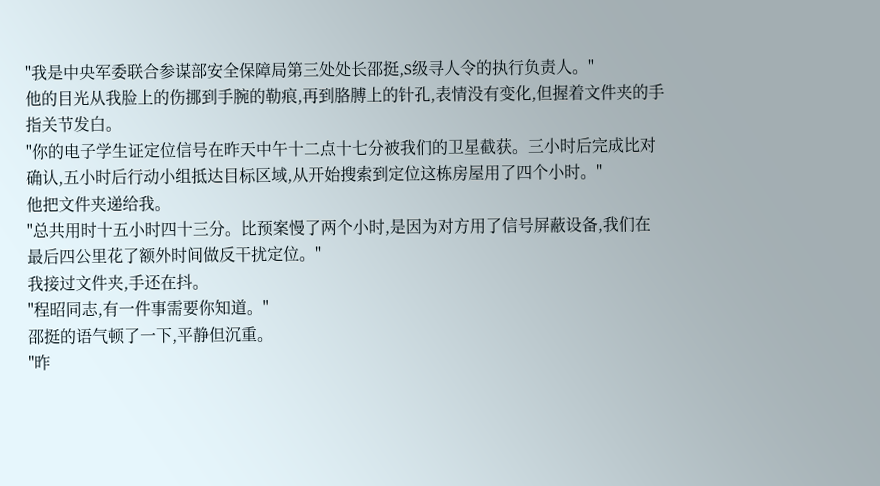"我是中央军委联合参谋部安全保障局第三处处长邵挺,S级寻人令的执行负责人。"
他的目光从我脸上的伤挪到手腕的勒痕,再到胳膊上的针孔,表情没有变化,但握着文件夹的手指关节发白。
"你的电子学生证定位信号在昨天中午十二点十七分被我们的卫星截获。三小时后完成比对确认,五小时后行动小组抵达目标区域,从开始搜索到定位这栋房屋用了四个小时。"
他把文件夹递给我。
"总共用时十五小时四十三分。比预案慢了两个小时,是因为对方用了信号屏蔽设备,我们在最后四公里花了额外时间做反干扰定位。"
我接过文件夹,手还在抖。
"程昭同志,有一件事需要你知道。"
邵挺的语气顿了一下,平静但沉重。
"昨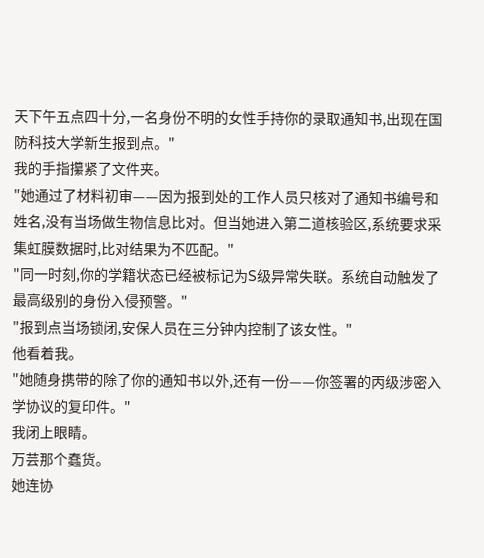天下午五点四十分,一名身份不明的女性手持你的录取通知书,出现在国防科技大学新生报到点。"
我的手指攥紧了文件夹。
"她通过了材料初审——因为报到处的工作人员只核对了通知书编号和姓名,没有当场做生物信息比对。但当她进入第二道核验区,系统要求采集虹膜数据时,比对结果为不匹配。"
"同一时刻,你的学籍状态已经被标记为S级异常失联。系统自动触发了最高级别的身份入侵预警。"
"报到点当场锁闭,安保人员在三分钟内控制了该女性。"
他看着我。
"她随身携带的除了你的通知书以外,还有一份——你签署的丙级涉密入学协议的复印件。"
我闭上眼睛。
万芸那个蠢货。
她连协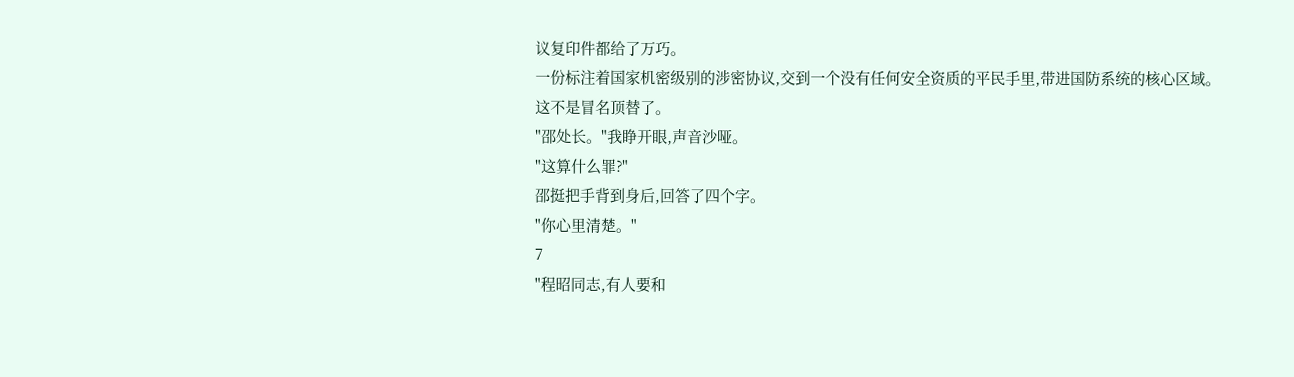议复印件都给了万巧。
一份标注着国家机密级别的涉密协议,交到一个没有任何安全资质的平民手里,带进国防系统的核心区域。
这不是冒名顶替了。
"邵处长。"我睁开眼,声音沙哑。
"这算什么罪?"
邵挺把手背到身后,回答了四个字。
"你心里清楚。"
7
"程昭同志,有人要和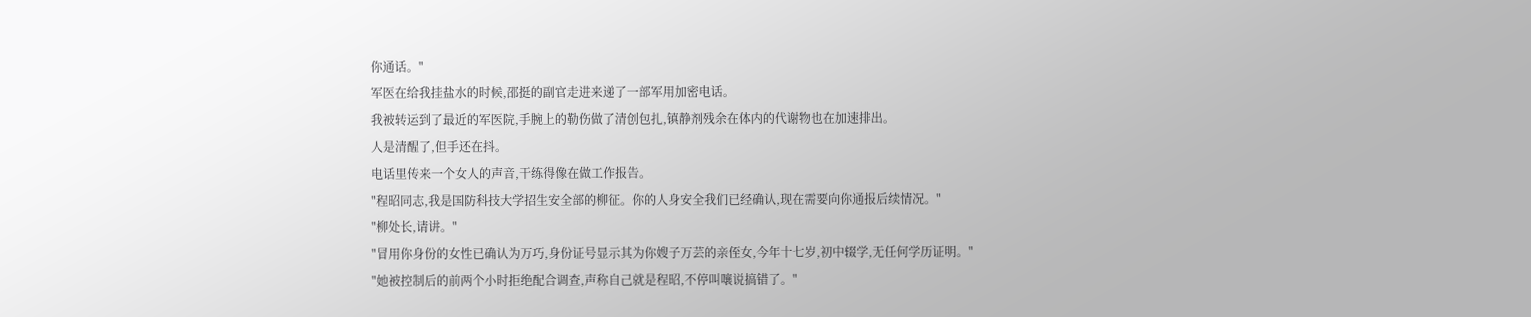你通话。"
军医在给我挂盐水的时候,邵挺的副官走进来递了一部军用加密电话。
我被转运到了最近的军医院,手腕上的勒伤做了清创包扎,镇静剂残余在体内的代谢物也在加速排出。
人是清醒了,但手还在抖。
电话里传来一个女人的声音,干练得像在做工作报告。
"程昭同志,我是国防科技大学招生安全部的柳征。你的人身安全我们已经确认,现在需要向你通报后续情况。"
"柳处长,请讲。"
"冒用你身份的女性已确认为万巧,身份证号显示其为你嫂子万芸的亲侄女,今年十七岁,初中辍学,无任何学历证明。"
"她被控制后的前两个小时拒绝配合调查,声称自己就是程昭,不停叫嚷说搞错了。"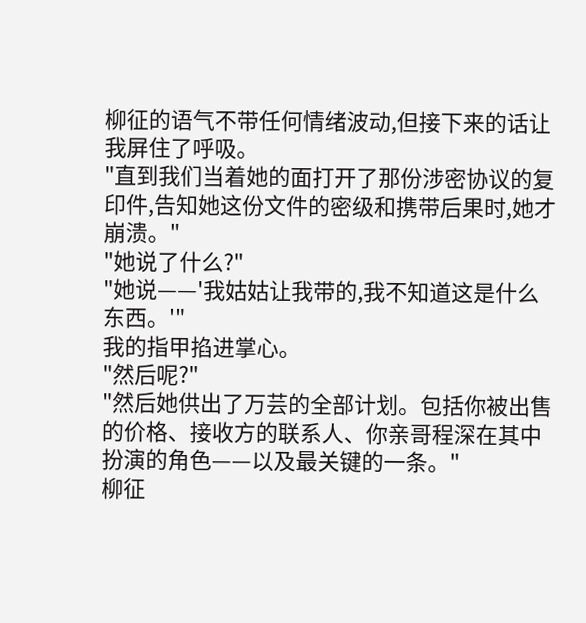柳征的语气不带任何情绪波动,但接下来的话让我屏住了呼吸。
"直到我们当着她的面打开了那份涉密协议的复印件,告知她这份文件的密级和携带后果时,她才崩溃。"
"她说了什么?"
"她说——'我姑姑让我带的,我不知道这是什么东西。'"
我的指甲掐进掌心。
"然后呢?"
"然后她供出了万芸的全部计划。包括你被出售的价格、接收方的联系人、你亲哥程深在其中扮演的角色——以及最关键的一条。"
柳征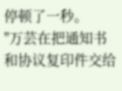停顿了一秒。
"万芸在把通知书和协议复印件交给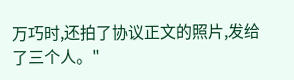万巧时,还拍了协议正文的照片,发给了三个人。"